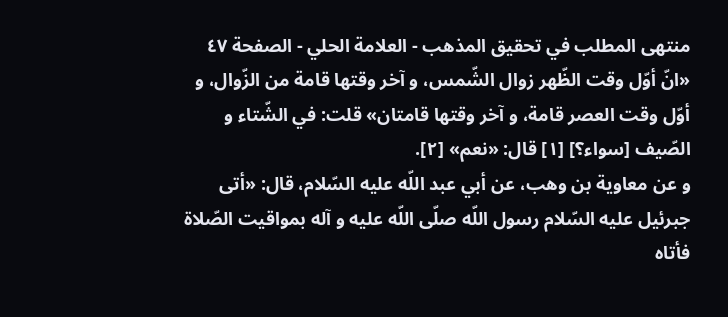منتهى المطلب في تحقيق المذهب - العلامة الحلي - الصفحة ٤٧
«انّ أوّل وقت الظّهر زوال الشّمس، و آخر وقتها قامة من الزّوال، و أوّل وقت العصر قامة، و آخر وقتها قامتان» قلت: في الشّتاء و الصّيف [سواء؟] [١] قال: «نعم» [٢].
و عن معاوية بن وهب، عن أبي عبد اللّه عليه السّلام، قال: «أتى جبرئيل عليه السّلام رسول اللّه صلّى اللّه عليه و آله بمواقيت الصّلاة فأتاه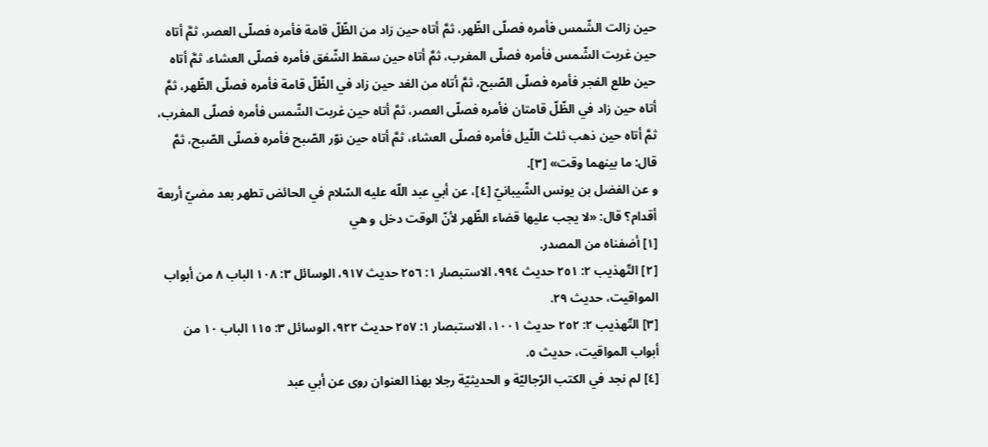حين زالت الشّمس فأمره فصلّى الظّهر، ثمَّ أتاه حين زاد من الظّلّ قامة فأمره فصلّى العصر، ثمَّ أتاه حين غربت الشّمس فأمره فصلّى المغرب، ثمَّ أتاه حين سقط الشّفق فأمره فصلّى العشاء، ثمَّ أتاه حين طلع الفجر فأمره فصلّى الصّبح، ثمَّ أتاه من الغد حين زاد في الظّلّ قامة فأمره فصلّى الظّهر، ثمَّ أتاه حين زاد في الظّلّ قامتان فأمره فصلّى العصر، ثمَّ أتاه حين غربت الشّمس فأمره فصلّى المغرب، ثمَّ أتاه حين ذهب ثلث اللّيل فأمره فصلّى العشاء، ثمَّ أتاه حين نوّر الصّبح فأمره فصلّى الصّبح، ثمَّ قال: ما بينهما وقت» [٣].
و عن الفضل بن يونس الشّيبانيّ [٤]، عن أبي عبد اللّه عليه السّلام في الحائض تطهر بعد مضيّ أربعة أقدام؟ قال: «لا يجب عليها قضاء الظّهر لأنّ الوقت دخل و هي
[١] أضفناه من المصدر.
[٢] التّهذيب ٢: ٢٥١ حديث ٩٩٤، الاستبصار ١: ٢٥٦ حديث ٩١٧، الوسائل ٣: ١٠٨ الباب ٨ من أبواب المواقيت، حديث ٢٩.
[٣] التّهذيب ٢: ٢٥٢ حديث ١٠٠١، الاستبصار ١: ٢٥٧ حديث ٩٢٢، الوسائل ٣: ١١٥ الباب ١٠ من أبواب المواقيت، حديث ٥.
[٤] لم نجد في الكتب الرّجاليّة و الحديثيّة رجلا بهذا العنوان روى عن أبي عبد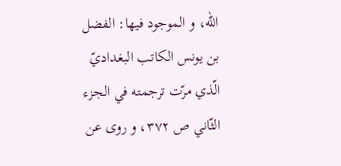اللّه، و الموجود فيها: الفضل بن يونس الكاتب البغداديّ الّذي مرّت ترجمته في الجزء الثّاني ص ٣٧٢، و روى عن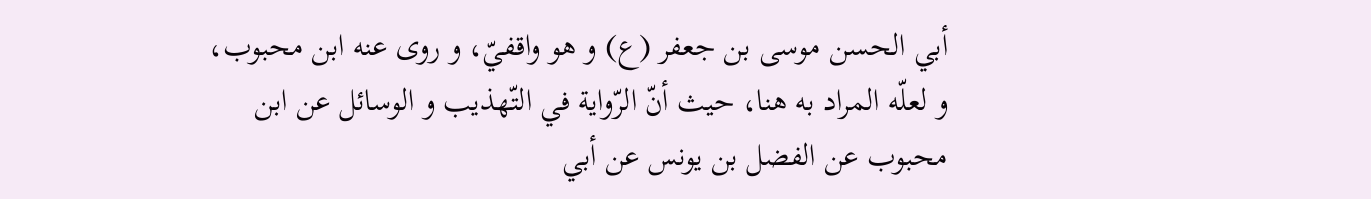أبي الحسن موسى بن جعفر (ع) و هو واقفيّ، و روى عنه ابن محبوب، و لعلّه المراد به هنا، حيث أنّ الرّواية في التّهذيب و الوسائل عن ابن محبوب عن الفضل بن يونس عن أبي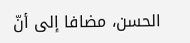الحسن، مضافا إلى أنّ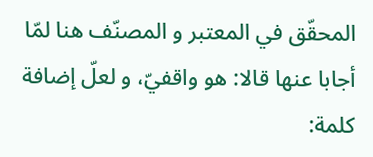المحقّق في المعتبر و المصنّف هنا لمّا أجابا عنها قالا: هو واقفيّ، و لعلّ إضافة كلمة: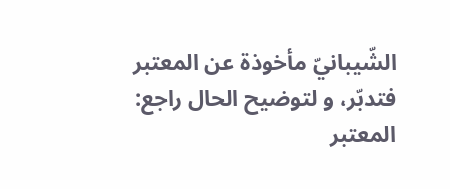الشّيبانيّ مأخوذة عن المعتبر فتدبّر، و لتوضيح الحال راجع:
المعتبر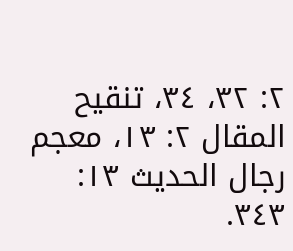٢: ٣٢، ٣٤، تنقيح المقال ٢: ١٣، معجم رجال الحديث ١٣: ٣٤٣.